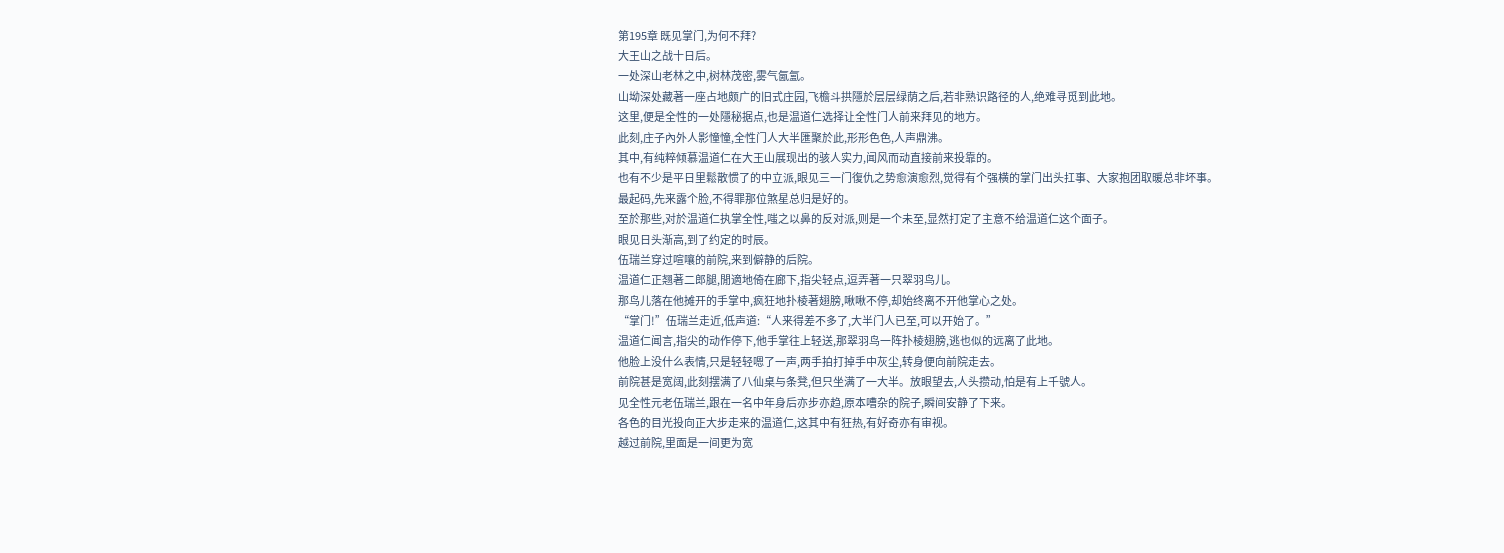第195章 既见掌门,为何不拜?
大王山之战十日后。
一处深山老林之中,树林茂密,雾气氤氳。
山坳深处藏著一座占地颇广的旧式庄园,飞檐斗拱隱於层层绿荫之后,若非熟识路径的人,绝难寻觅到此地。
这里,便是全性的一处隱秘据点,也是温道仁选择让全性门人前来拜见的地方。
此刻,庄子內外人影憧憧,全性门人大半匯聚於此,形形色色,人声鼎沸。
其中,有纯粹倾慕温道仁在大王山展现出的骇人实力,闻风而动直接前来投靠的。
也有不少是平日里鬆散惯了的中立派,眼见三一门復仇之势愈演愈烈,觉得有个强横的掌门出头扛事、大家抱团取暖总非坏事。
最起码,先来露个脸,不得罪那位煞星总归是好的。
至於那些,对於温道仁执掌全性,嗤之以鼻的反对派,则是一个未至,显然打定了主意不给温道仁这个面子。
眼见日头渐高,到了约定的时辰。
伍瑞兰穿过喧嚷的前院,来到僻静的后院。
温道仁正翘著二郎腿,閒適地倚在廊下,指尖轻点,逗弄著一只翠羽鸟儿。
那鸟儿落在他摊开的手掌中,疯狂地扑棱著翅膀,啾啾不停,却始终离不开他掌心之处。
“掌门!”伍瑞兰走近,低声道:“人来得差不多了,大半门人已至,可以开始了。”
温道仁闻言,指尖的动作停下,他手掌往上轻送,那翠羽鸟一阵扑棱翅膀,逃也似的远离了此地。
他脸上没什么表情,只是轻轻嗯了一声,两手拍打掉手中灰尘,转身便向前院走去。
前院甚是宽阔,此刻摆满了八仙桌与条凳,但只坐满了一大半。放眼望去,人头攒动,怕是有上千號人。
见全性元老伍瑞兰,跟在一名中年身后亦步亦趋,原本嘈杂的院子,瞬间安静了下来。
各色的目光投向正大步走来的温道仁,这其中有狂热,有好奇亦有审视。
越过前院,里面是一间更为宽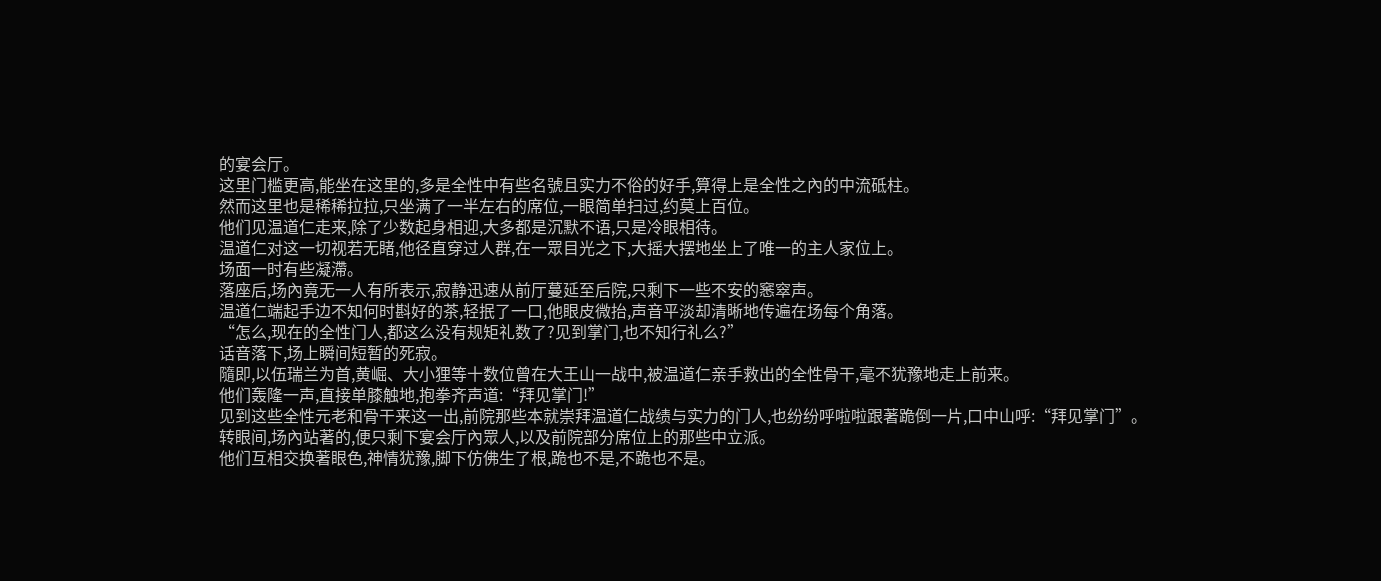的宴会厅。
这里门槛更高,能坐在这里的,多是全性中有些名號且实力不俗的好手,算得上是全性之內的中流砥柱。
然而这里也是稀稀拉拉,只坐满了一半左右的席位,一眼简单扫过,约莫上百位。
他们见温道仁走来,除了少数起身相迎,大多都是沉默不语,只是冷眼相待。
温道仁对这一切视若无睹,他径直穿过人群,在一眾目光之下,大摇大摆地坐上了唯一的主人家位上。
场面一时有些凝滯。
落座后,场內竟无一人有所表示,寂静迅速从前厅蔓延至后院,只剩下一些不安的窸窣声。
温道仁端起手边不知何时斟好的茶,轻抿了一口,他眼皮微抬,声音平淡却清晰地传遍在场每个角落。
“怎么,现在的全性门人,都这么没有规矩礼数了?见到掌门,也不知行礼么?”
话音落下,场上瞬间短暂的死寂。
隨即,以伍瑞兰为首,黄崛、大小狸等十数位曾在大王山一战中,被温道仁亲手救出的全性骨干,毫不犹豫地走上前来。
他们轰隆一声,直接单膝触地,抱拳齐声道:“拜见掌门!”
见到这些全性元老和骨干来这一出,前院那些本就崇拜温道仁战绩与实力的门人,也纷纷呼啦啦跟著跪倒一片,口中山呼:“拜见掌门”。
转眼间,场內站著的,便只剩下宴会厅內眾人,以及前院部分席位上的那些中立派。
他们互相交换著眼色,神情犹豫,脚下仿佛生了根,跪也不是,不跪也不是。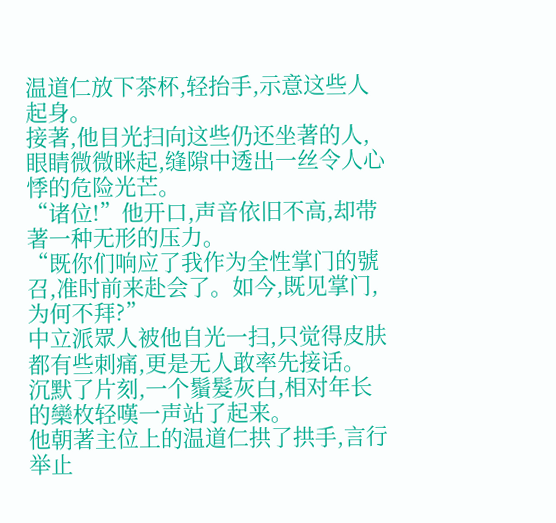温道仁放下茶杯,轻抬手,示意这些人起身。
接著,他目光扫向这些仍还坐著的人,眼睛微微眯起,缝隙中透出一丝令人心悸的危险光芒。
“诸位!”他开口,声音依旧不高,却带著一种无形的压力。
“既你们响应了我作为全性掌门的號召,准时前来赴会了。如今,既见掌门,为何不拜?”
中立派眾人被他自光一扫,只觉得皮肤都有些刺痛,更是无人敢率先接话。
沉默了片刻,一个鬚髮灰白,相对年长的欒枚轻嘆一声站了起来。
他朝著主位上的温道仁拱了拱手,言行举止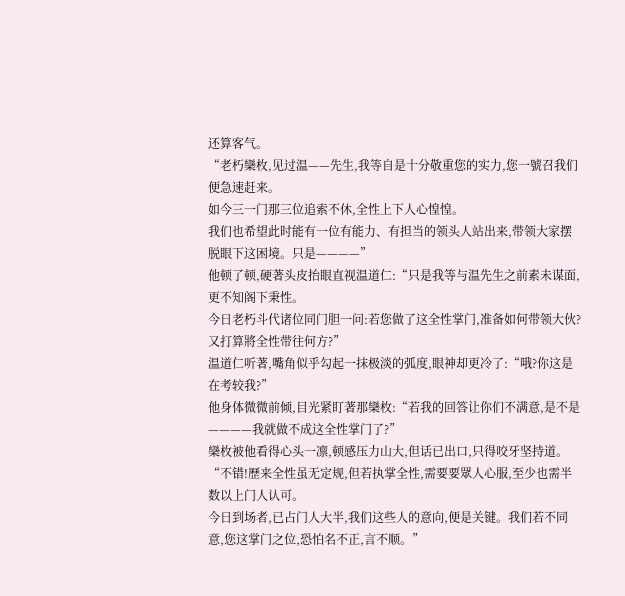还算客气。
“老朽欒枚,见过温——先生,我等自是十分敬重您的实力,您一號召我们便急速赶来。
如今三一门那三位追索不休,全性上下人心惶惶。
我们也希望此时能有一位有能力、有担当的领头人站出来,带领大家摆脱眼下这困境。只是————”
他顿了顿,硬著头皮抬眼直视温道仁:“只是我等与温先生之前素未谋面,更不知阁下秉性。
今日老朽斗代诸位同门胆一问:若您做了这全性掌门,准备如何带领大伙?
又打算將全性带往何方?”
温道仁听著,嘴角似乎勾起一抹极淡的弧度,眼神却更冷了:“哦?你这是在考较我?”
他身体微微前倾,目光紧盯著那欒枚:“若我的回答让你们不满意,是不是————我就做不成这全性掌门了?”
欒枚被他看得心头一凛,顿感压力山大,但话已出口,只得咬牙坚持道。
“不错!歷来全性虽无定规,但若执掌全性,需要要眾人心服,至少也需半数以上门人认可。
今日到场者,已占门人大半,我们这些人的意向,便是关键。我们若不同意,您这掌门之位,恐怕名不正,言不顺。”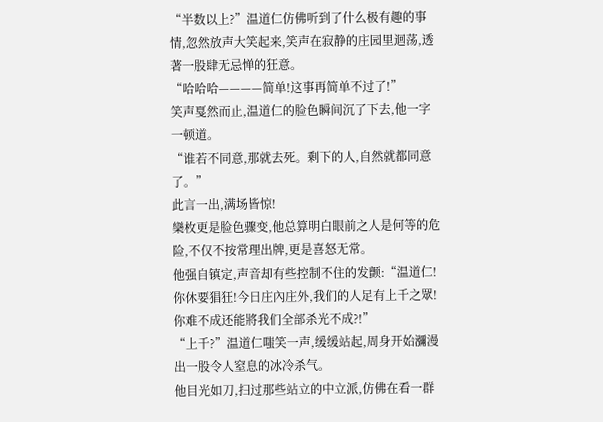“半数以上?”温道仁仿佛听到了什么极有趣的事情,忽然放声大笑起来,笑声在寂静的庄园里迴荡,透著一股肆无忌惮的狂意。
“哈哈哈————简单!这事再简单不过了!”
笑声戛然而止,温道仁的脸色瞬间沉了下去,他一字一顿道。
“谁若不同意,那就去死。剩下的人,自然就都同意了。”
此言一出,满场皆惊!
欒枚更是脸色骤变,他总算明白眼前之人是何等的危险,不仅不按常理出牌,更是喜怒无常。
他强自镇定,声音却有些控制不住的发颤:“温道仁!你休要猖狂!今日庄內庄外,我们的人足有上千之眾!你难不成还能將我们全部杀光不成?!”
“上千?”温道仁嗤笑一声,缓缓站起,周身开始瀰漫出一股令人窒息的冰冷杀气。
他目光如刀,扫过那些站立的中立派,仿佛在看一群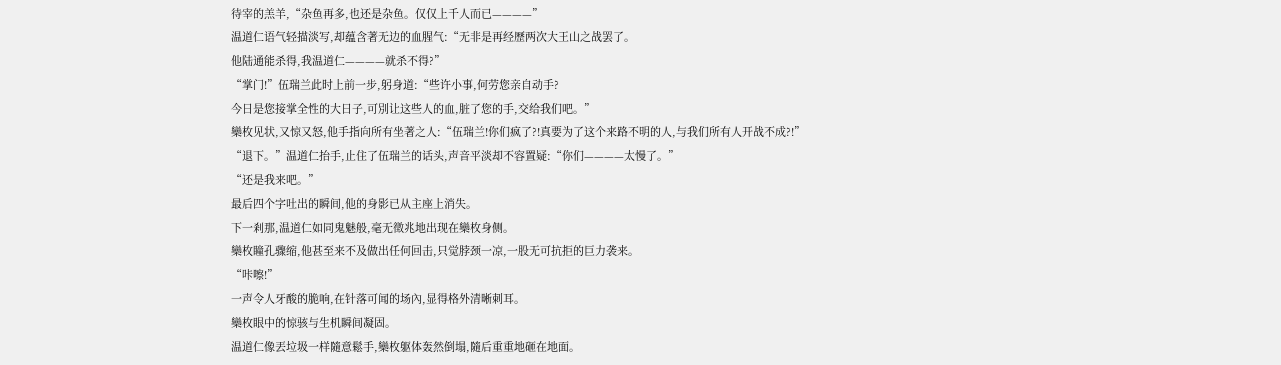待宰的羔羊,“杂鱼再多,也还是杂鱼。仅仅上千人而已————”
温道仁语气轻描淡写,却蕴含著无边的血腥气:“无非是再经歷两次大王山之战罢了。
他陆通能杀得,我温道仁————就杀不得?”
“掌门!”伍瑞兰此时上前一步,躬身道:“些许小事,何劳您亲自动手?
今日是您接掌全性的大日子,可別让这些人的血,脏了您的手,交给我们吧。”
欒枚见状,又惊又怒,他手指向所有坐著之人:“伍瑞兰!你们疯了?!真要为了这个来路不明的人,与我们所有人开战不成?!”
“退下。”温道仁抬手,止住了伍瑞兰的话头,声音平淡却不容置疑:“你们————太慢了。”
“还是我来吧。”
最后四个字吐出的瞬间,他的身影已从主座上消失。
下一剎那,温道仁如同鬼魅般,毫无徵兆地出现在欒枚身侧。
欒枚瞳孔骤缩,他甚至来不及做出任何回击,只觉脖颈一凉,一股无可抗拒的巨力袭来。
“咔嚓!”
一声令人牙酸的脆响,在针落可闻的场內,显得格外清晰刺耳。
欒枚眼中的惊骇与生机瞬间凝固。
温道仁像丟垃圾一样隨意鬆手,欒枚躯体轰然倒塌,隨后重重地砸在地面。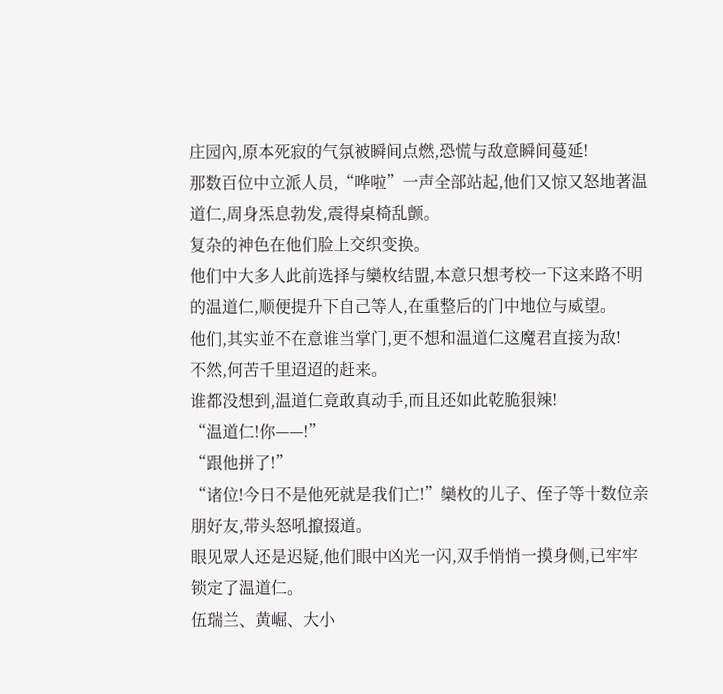庄园內,原本死寂的气氛被瞬间点燃,恐慌与敌意瞬间蔓延!
那数百位中立派人员,“哗啦”一声全部站起,他们又惊又怒地著温道仁,周身炁息勃发,震得桌椅乱颤。
复杂的神色在他们脸上交织变换。
他们中大多人此前选择与欒枚结盟,本意只想考校一下这来路不明的温道仁,顺便提升下自己等人,在重整后的门中地位与威望。
他们,其实並不在意谁当掌门,更不想和温道仁这魔君直接为敌!
不然,何苦千里迢迢的赶来。
谁都没想到,温道仁竟敢真动手,而且还如此乾脆狠辣!
“温道仁!你——!”
“跟他拼了!”
“诸位!今日不是他死就是我们亡!”欒枚的儿子、侄子等十数位亲朋好友,带头怒吼攛掇道。
眼见眾人还是迟疑,他们眼中凶光一闪,双手悄悄一摸身侧,已牢牢锁定了温道仁。
伍瑞兰、黄崛、大小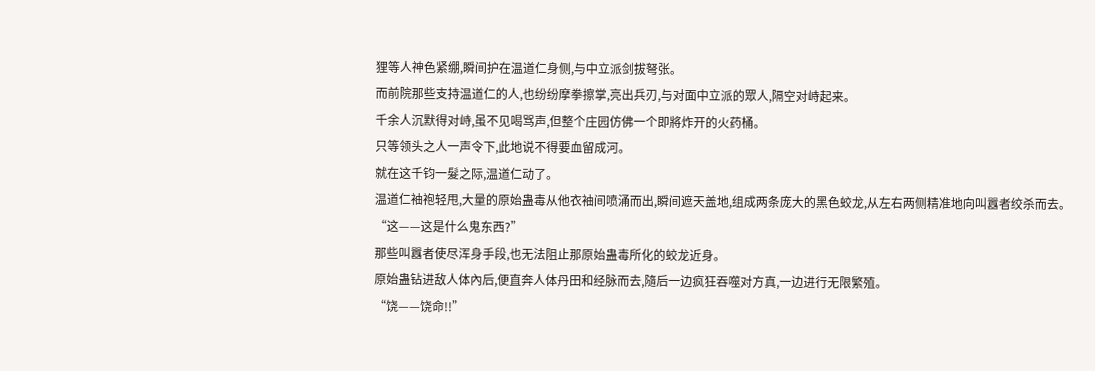狸等人神色紧绷,瞬间护在温道仁身侧,与中立派剑拔弩张。
而前院那些支持温道仁的人,也纷纷摩拳擦掌,亮出兵刃,与对面中立派的眾人,隔空对峙起来。
千余人沉默得对峙,虽不见喝骂声,但整个庄园仿佛一个即將炸开的火药桶。
只等领头之人一声令下,此地说不得要血留成河。
就在这千钧一髮之际,温道仁动了。
温道仁袖袍轻甩,大量的原始蛊毒从他衣袖间喷涌而出,瞬间遮天盖地,组成两条庞大的黑色蛟龙,从左右两侧精准地向叫囂者绞杀而去。
“这——这是什么鬼东西?”
那些叫囂者使尽浑身手段,也无法阻止那原始蛊毒所化的蛟龙近身。
原始蛊钻进敌人体內后,便直奔人体丹田和经脉而去,隨后一边疯狂吞噬对方真,一边进行无限繁殖。
“饶——饶命!!”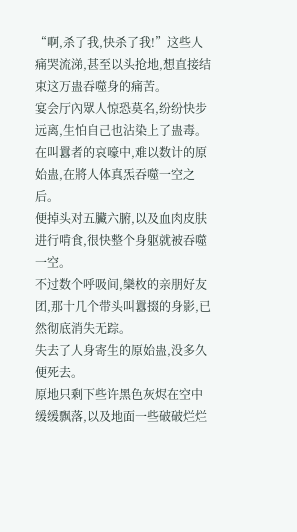“啊,杀了我,快杀了我!”这些人痛哭流涕,甚至以头抢地,想直接结束这万蛊吞噬身的痛苦。
宴会厅內眾人惊恐莫名,纷纷快步远离,生怕自己也沾染上了蛊毒。
在叫囂者的哀嚎中,难以数计的原始蛊,在將人体真炁吞噬一空之后。
便掉头对五臟六腑,以及血肉皮肤进行啃食,很快整个身躯就被吞噬一空。
不过数个呼吸间,欒枚的亲朋好友团,那十几个带头叫囂掇的身影,已然彻底消失无踪。
失去了人身寄生的原始蛊,没多久便死去。
原地只剩下些许黑色灰烬在空中缓缓飘落,以及地面一些破破烂烂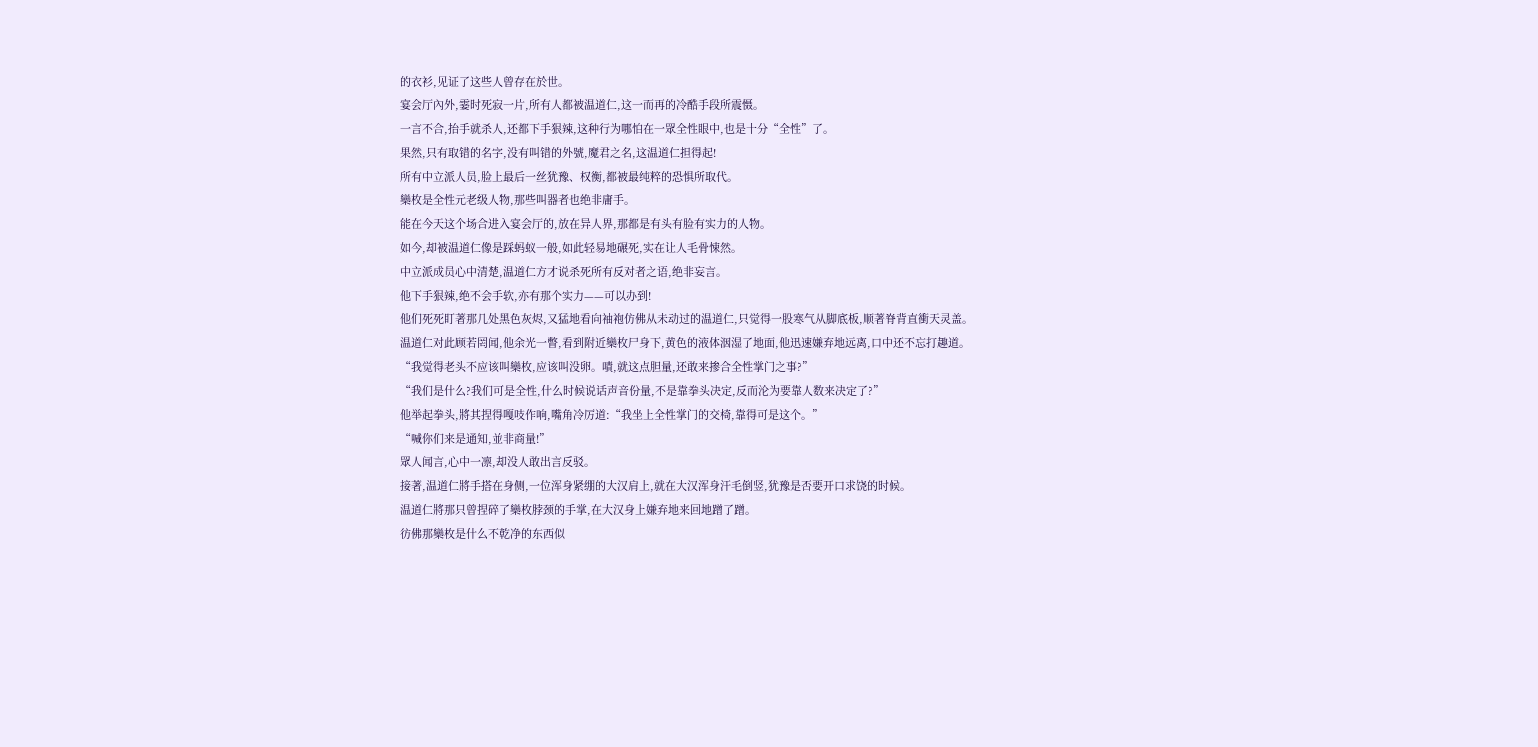的衣衫,见证了这些人曾存在於世。
宴会厅內外,霎时死寂一片,所有人都被温道仁,这一而再的冷酷手段所震慑。
一言不合,抬手就杀人,还都下手狠辣,这种行为哪怕在一眾全性眼中,也是十分“全性”了。
果然,只有取错的名字,没有叫错的外號,魔君之名,这温道仁担得起!
所有中立派人员,脸上最后一丝犹豫、权衡,都被最纯粹的恐惧所取代。
欒枚是全性元老级人物,那些叫器者也绝非庸手。
能在今天这个场合进入宴会厅的,放在异人界,那都是有头有脸有实力的人物。
如今,却被温道仁像是踩蚂蚁一般,如此轻易地碾死,实在让人毛骨悚然。
中立派成员心中清楚,温道仁方才说杀死所有反对者之语,绝非妄言。
他下手狠辣,绝不会手软,亦有那个实力——可以办到!
他们死死盯著那几处黑色灰烬,又猛地看向袖袍仿佛从未动过的温道仁,只觉得一股寒气从脚底板,顺著脊背直衝天灵盖。
温道仁对此顾若罔闻,他余光一瞥,看到附近欒枚尸身下,黄色的液体洇湿了地面,他迅速嫌弃地远离,口中还不忘打趣道。
“我觉得老头不应该叫欒枚,应该叫没卵。嘖,就这点胆量,还敢来掺合全性掌门之事?”
“我们是什么?我们可是全性,什么时候说话声音份量,不是靠拳头决定,反而沦为要靠人数来决定了?”
他举起拳头,將其捏得嘎吱作响,嘴角冷厉道:“我坐上全性掌门的交椅,靠得可是这个。”
“喊你们来是通知,並非商量!”
眾人闻言,心中一凛,却没人敢出言反驳。
接著,温道仁將手搭在身侧,一位浑身紧绷的大汉肩上,就在大汉浑身汗毛倒竖,犹豫是否要开口求饶的时候。
温道仁將那只曾捏碎了欒枚脖颈的手掌,在大汉身上嫌弃地来回地蹭了蹭。
彷佛那欒枚是什么不乾净的东西似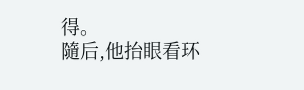得。
隨后,他抬眼看环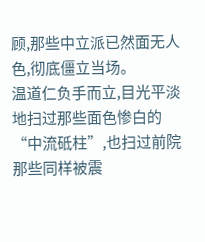顾,那些中立派已然面无人色,彻底僵立当场。
温道仁负手而立,目光平淡地扫过那些面色惨白的“中流砥柱”,也扫过前院那些同样被震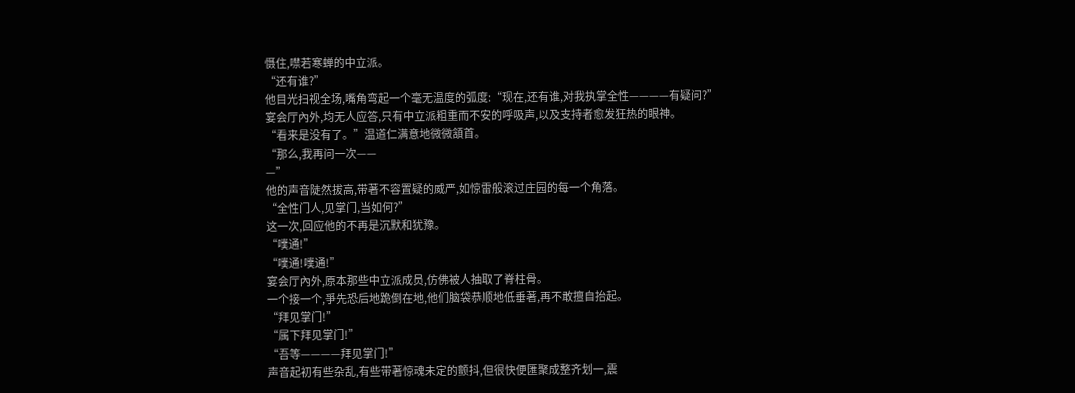慑住,噤若寒蝉的中立派。
“还有谁?”
他目光扫视全场,嘴角弯起一个毫无温度的弧度:“现在,还有谁,对我执掌全性————有疑问?”
宴会厅內外,均无人应答,只有中立派粗重而不安的呼吸声,以及支持者愈发狂热的眼神。
“看来是没有了。”温道仁满意地微微頷首。
“那么,我再问一次——
—”
他的声音陡然拔高,带著不容置疑的威严,如惊雷般滚过庄园的每一个角落。
“全性门人,见掌门,当如何?”
这一次,回应他的不再是沉默和犹豫。
“噗通!”
“噗通!噗通!”
宴会厅內外,原本那些中立派成员,仿佛被人抽取了脊柱骨。
一个接一个,爭先恐后地跪倒在地,他们脑袋恭顺地低垂著,再不敢擅自抬起。
“拜见掌门!”
“属下拜见掌门!”
“吾等————拜见掌门!”
声音起初有些杂乱,有些带著惊魂未定的颤抖,但很快便匯聚成整齐划一,震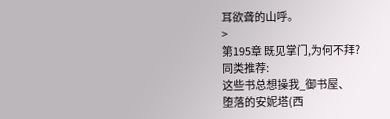耳欲聋的山呼。
>
第195章 既见掌门,为何不拜?
同类推荐:
这些书总想操我_御书屋、
堕落的安妮塔(西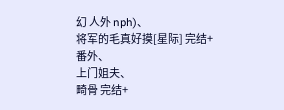幻 人外 nph)、
将军的毛真好摸[星际] 完结+番外、
上门姐夫、
畸骨 完结+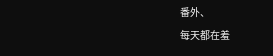番外、
每天都在羞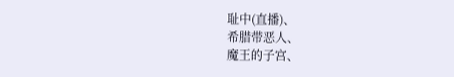耻中(直播)、
希腊带恶人、
魔王的子宫、